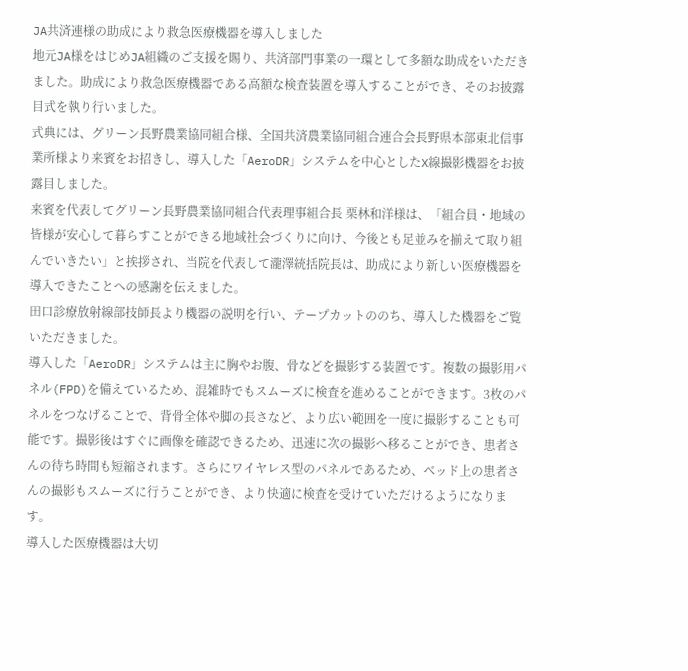JA共済連様の助成により救急医療機器を導入しました
地元JA様をはじめJA組織のご支援を賜り、共済部門事業の一環として多額な助成をいただきました。助成により救急医療機器である高額な検査装置を導入することができ、そのお披露目式を執り行いました。
式典には、グリーン長野農業協同組合様、全国共済農業協同組合連合会長野県本部東北信事業所様より来賓をお招きし、導入した「AeroDR」システムを中心としたX線撮影機器をお披露目しました。
来賓を代表してグリーン長野農業協同組合代表理事組合長 栗林和洋様は、「組合員・地域の皆様が安心して暮らすことができる地域社会づくりに向け、今後とも足並みを揃えて取り組んでいきたい」と挨拶され、当院を代表して瀧澤統括院長は、助成により新しい医療機器を導入できたことへの感謝を伝えました。
田口診療放射線部技師長より機器の説明を行い、テープカットののち、導入した機器をご覧いただきました。
導入した「AeroDR」システムは主に胸やお腹、骨などを撮影する装置です。複数の撮影用パネル(FPD)を備えているため、混雑時でもスムーズに検査を進めることができます。3枚のパネルをつなげることで、背骨全体や脚の長さなど、より広い範囲を一度に撮影することも可能です。撮影後はすぐに画像を確認できるため、迅速に次の撮影へ移ることができ、患者さんの待ち時間も短縮されます。さらにワイヤレス型のパネルであるため、ベッド上の患者さんの撮影もスムーズに行うことができ、より快適に検査を受けていただけるようになります。
導入した医療機器は大切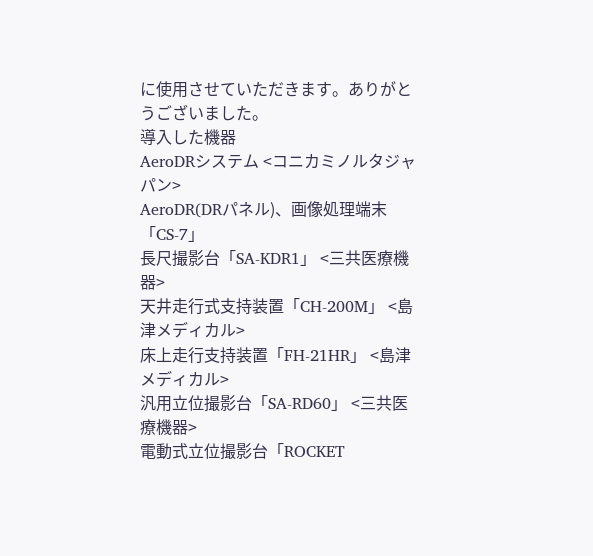に使用させていただきます。ありがとうございました。
導入した機器
AeroDRシステム <コニカミノルタジャパン>
AeroDR(DRパネル)、画像処理端末「CS-7」
長尺撮影台「SA-KDR1」 <三共医療機器>
天井走行式支持装置「CH-200M」 <島津メディカル>
床上走行支持装置「FH-21HR」 <島津メディカル>
汎用立位撮影台「SA-RD60」 <三共医療機器>
電動式立位撮影台「ROCKET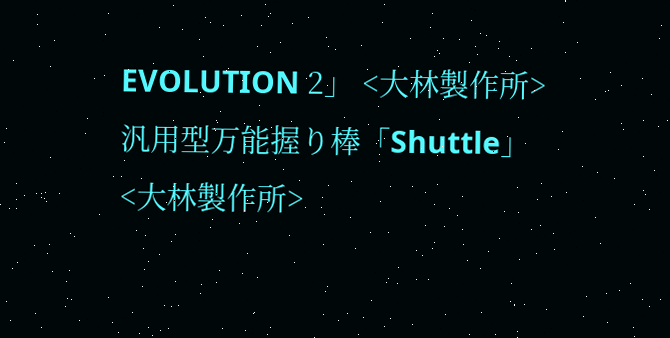EVOLUTION 2」 <大林製作所>
汎用型万能握り棒「Shuttle」 <大林製作所>